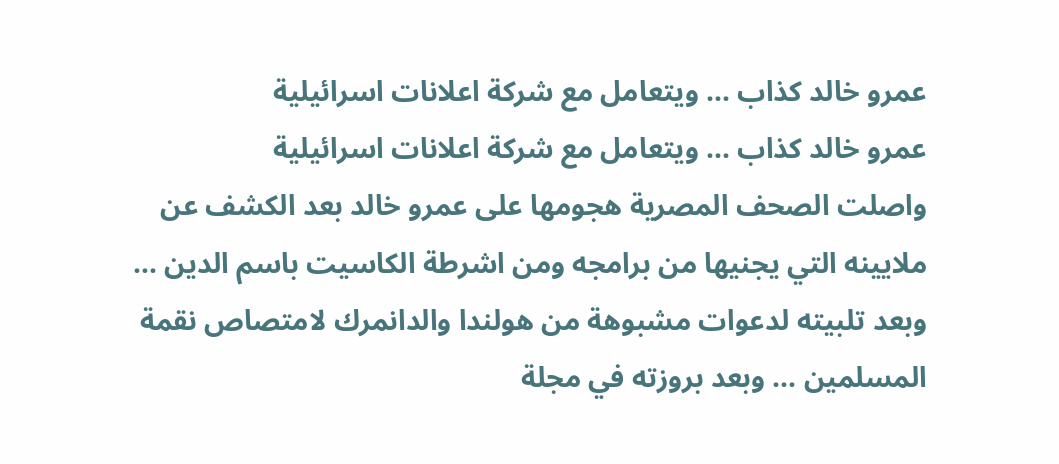عمرو خالد كذاب ... ويتعامل مع شركة اعلانات اسرائيلية
عمرو خالد كذاب ... ويتعامل مع شركة اعلانات اسرائيلية
واصلت الصحف المصرية هجومها على عمرو خالد بعد الكشف عن ملايينه التي يجنيها من برامجه ومن اشرطة الكاسيت باسم الدين ... وبعد تلبيته لدعوات مشبوهة من هولندا والدانمرك لامتصاص نقمة المسلمين ... وبعد بروزته في مجلة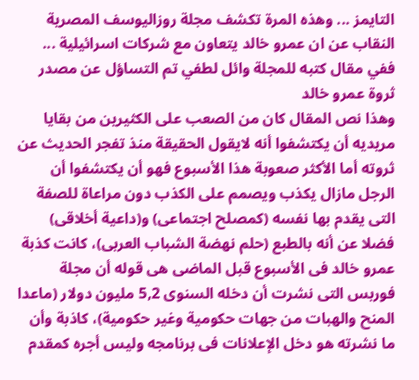التايمز ... وهذه المرة تكشف مجلة روزاليوسف المصرية النقاب عن ان عمرو خالد يتعاون مع شركات اسرائيلية ... ففي مقال كتبه للمجلة وائل لطفي تم التساؤل عن مصدر ثروة عمرو خالد
وهذا نص المقال كان من الصعب على الكثيرين من بقايا مريديه أن يكتشفوا أنه لايقول الحقيقة منذ تفجر الحديث عن ثروته أما الأكثر صعوبة هذا الأسبوع فهو أن يكتشفوا أن الرجل مازال يكذب ويصمم على الكذب دون مراعاة للصفة التى يقدم بها نفسه (كمصلح اجتماعى) و(داعية أخلاقى) فضلا عن أنه بالطبع (حلم نهضة الشباب العربى)، كانت كذبة عمرو خالد فى الأسبوع قبل الماضى هى قوله أن مجلة فوربس التى نشرت أن دخله السنوى 5,2 مليون دولار (ماعدا المنح والهبات من جهات حكومية وغير حكومية)، كاذبة وأن ما نشرته هو دخل الإعلانات فى برنامجه وليس أجره كمقدم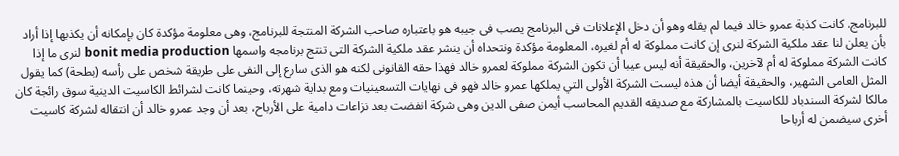للبرنامج. كانت كذبة عمرو خالد فيما لم يقله وهو أن دخل الإعلانات فى البرنامج يصب فى جيبه هو باعتباره صاحب الشركة المنتجة للبرنامج، وهى معلومة مؤكدة كان بإمكانه أن يكذبها إذا أراد بأن يعلن لنا عقد ملكية الشركة لنرى إن كانت مملوكة له أم لغيره، المعلومة مؤكدة ونتحداه أن ينشر عقد ملكية الشركة التى تنتج برنامجه واسمها bonit media production لنرى ما إذا كانت الشركة مملوكة له أم لآخرين، والحقيقة أنه ليس عيبا أن تكون الشركة مملوكة لعمرو خالد فهذا حقه القانونى لكنه هو الذى سارع إلى النفى على طريقة شخص على رأسه (بطحة) كما يقول المثل العامى الشهير، والحقيقة أيضا أن هذه ليست الشركة الأولى التي يملكها عمرو خالد فهو فى نهايات التسعينيات ومع بداية شهرته، وحينما كانت لشرائط الكاسيت الدينية سوق رائجة كان مالكا لشركة السندباد للكاسيت بالمشاركة مع صديقه القديم المحاسب أيمن صفى الدين وهى شركة انفضت بعد نزاعات دامية على الأرباح، بعد أن وجد عمرو خالد أن انتقاله لشركة كاسيت أخرى سيضمن له أرباحا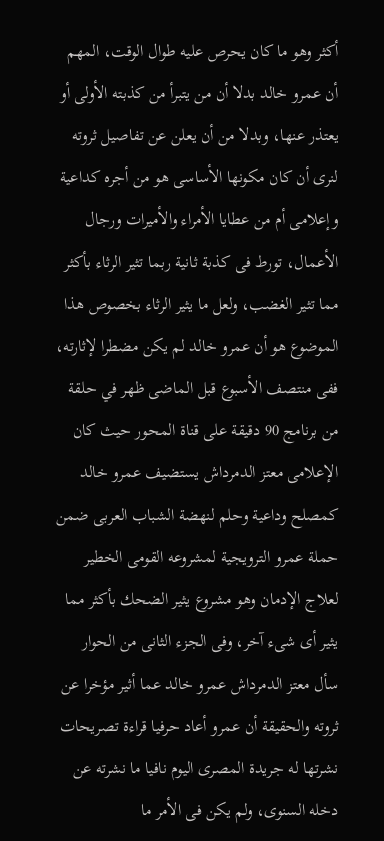أكثر وهو ما كان يحرص عليه طوال الوقت، المهم أن عمرو خالد بدلا أن من يتبرأ من كذبته الأولى أو يعتذر عنها، وبدلا من أن يعلن عن تفاصيل ثروته لنرى أن كان مكونها الأساسى هو من أجره كداعية وإعلامى أم من عطايا الأمراء والأميرات ورجال الأعمال، تورط فى كذبة ثانية ربما تثير الرثاء بأكثر مما تثير الغضب، ولعل ما يثير الرثاء بخصوص هذا الموضوع هو أن عمرو خالد لم يكن مضطرا لإثارته، ففى منتصف الأسبوع قبل الماضى ظهر في حلقة من برنامج 90 دقيقة على قناة المحور حيث كان الإعلامى معتز الدمرداش يستضيف عمرو خالد كمصلح وداعية وحلم لنهضة الشباب العربى ضمن حملة عمرو الترويجية لمشروعه القومى الخطير لعلاج الإدمان وهو مشروع يثير الضحك بأكثر مما يثير أى شىء آخر، وفى الجزء الثانى من الحوار سأل معتز الدمرداش عمرو خالد عما أثير مؤخرا عن ثروته والحقيقة أن عمرو أعاد حرفيا قراءة تصريحات نشرتها له جريدة المصرى اليوم نافيا ما نشرته عن دخله السنوى، ولم يكن فى الأمر ما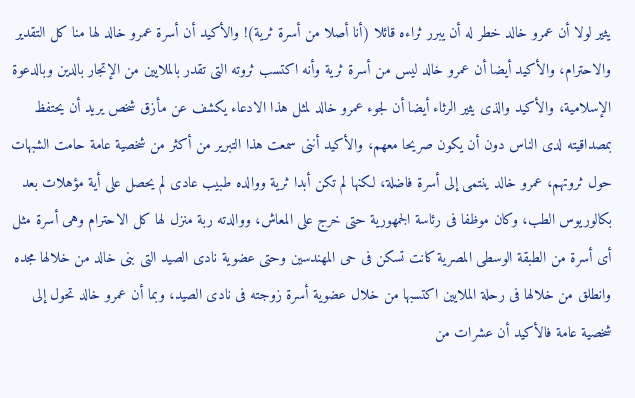يثير لولا أن عمرو خالد خطر له أن يبرر ثراءه قائلا (أنا أصلا من أسرة ثرية)! والأكيد أن أسرة عمرو خالد لها منا كل التقدير والاحترام، والأكيد أيضا أن عمرو خالد ليس من أسرة ثرية وأنه اكتسب ثروته التى تقدر بالملايين من الإتجار بالدين وبالدعوة الإسلامية، والأكيد والذى يثير الرثاء أيضا أن لجوء عمرو خالد لمثل هذا الادعاء يكشف عن مأزق شخص يريد أن يحتفظ بمصداقيته لدى الناس دون أن يكون صريحا معهم، والأكيد أننى سمعت هذا التبرير من أكثر من شخصية عامة حامت الشبهات حول ثروتهم، عمرو خالد ينتمى إلى أسرة فاضلة، لكنها لم تكن أبدا ثرية ووالده طبيب عادى لم يحصل على أية مؤهلات بعد بكالوريوس الطب، وكان موظفا فى رئاسة الجمهورية حتى خرج على المعاش، ووالدته ربة منزل لها كل الاحترام وهى أسرة مثل أى أسرة من الطبقة الوسطى المصرية كانت تسكن فى حى المهندسين وحتى عضوية نادى الصيد التى بنى خالد من خلالها مجده وانطلق من خلالها فى رحلة الملايين اكتسبها من خلال عضوية أسرة زوجته فى نادى الصيد، وبما أن عمرو خالد تحول إلى شخصية عامة فالأكيد أن عشرات من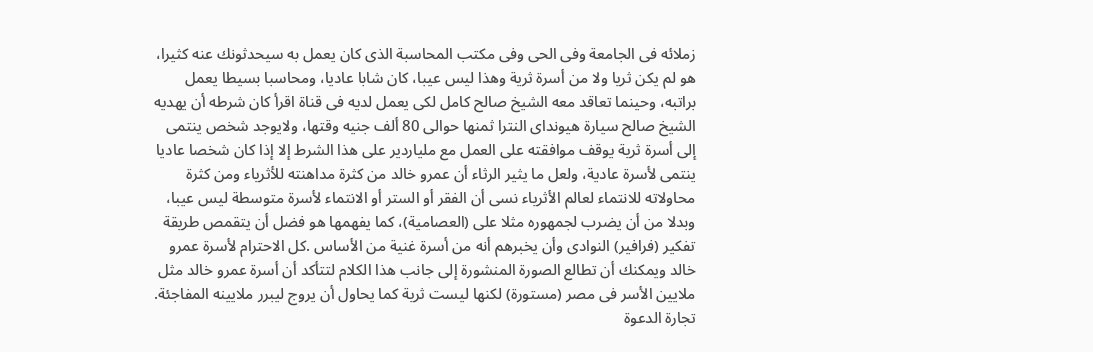زملائه فى الجامعة وفى الحى وفى مكتب المحاسبة الذى كان يعمل به سيحدثونك عنه كثيرا، هو لم يكن ثريا ولا من أسرة ثرية وهذا ليس عيبا، كان شابا عاديا، ومحاسبا بسيطا يعمل براتبه، وحينما تعاقد معه الشيخ صالح كامل لكى يعمل لديه فى قناة اقرأ كان شرطه أن يهديه الشيخ صالح سيارة هيونداى النترا ثمنها حوالى 80 ألف جنيه وقتها، ولايوجد شخص ينتمى إلى أسرة ثرية يوقف موافقته على العمل مع ملياردير على هذا الشرط إلا إذا كان شخصا عاديا ينتمى لأسرة عادية، ولعل ما يثير الرثاء أن عمرو خالد من كثرة مداهنته للأثرياء ومن كثرة محاولاته للانتماء لعالم الأثرياء نسى أن الفقر أو الستر أو الانتماء لأسرة متوسطة ليس عيبا، وبدلا من أن يضرب لجمهوره مثلا على (العصامية)، كما يفهمها هو فضل أن يتقمص طريقة تفكير (فرافير) النوادى وأن يخبرهم أنه من أسرة غنية من الأساس .كل الاحترام لأسرة عمرو خالد ويمكنك أن تطالع الصورة المنشورة إلى جانب هذا الكلام لتتأكد أن أسرة عمرو خالد مثل ملايين الأسر فى مصر (مستورة) لكنها ليست ثرية كما يحاول أن يروج ليبرر ملايينه المفاجئة. تجارة الدعوة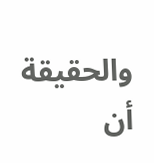والحقيقة أن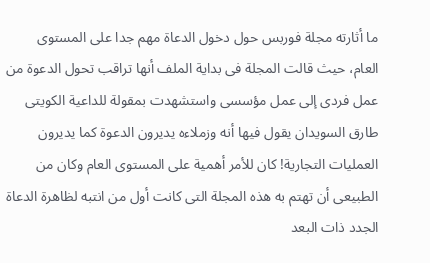ما أثارته مجلة فوربس حول دخول الدعاة مهم جدا على المستوى العام، حيث قالت المجلة فى بداية الملف أنها تراقب تحول الدعوة من عمل فردى إلى عمل مؤسسى واستشهدت بمقولة للداعية الكويتى طارق السويدان يقول فيها أنه وزملاءه يديرون الدعوة كما يديرون العمليات التجارية! كان للأمر أهمية على المستوى العام وكان من الطبيعى أن تهتم به هذه المجلة التى كانت أول من انتبه لظاهرة الدعاة الجدد ذات البعد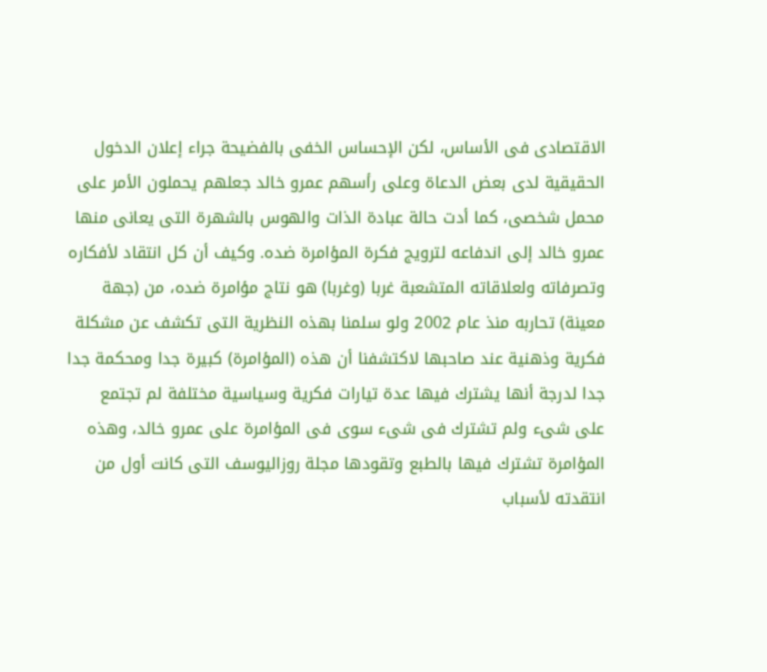الاقتصادى فى الأساس، لكن الإحساس الخفى بالفضيحة جراء إعلان الدخول الحقيقية لدى بعض الدعاة وعلى رأسهم عمرو خالد جعلهم يحملون الأمر على محمل شخصى، كما أدت حالة عبادة الذات والهوس بالشهرة التى يعانى منها عمرو خالد إلى اندفاعه لترويج فكرة المؤامرة ضده. وكيف أن كل انتقاد لأفكاره وتصرفاته ولعلاقاته المتشعبة غربا (وغربا) هو نتاج مؤامرة ضده، من (جهة معينة) تحاربه منذ عام 2002 ولو سلمنا بهذه النظرية التى تكشف عن مشكلة فكرية وذهنية عند صاحبها لاكتشفنا أن هذه (المؤامرة) كبيرة جدا ومحكمة جدا جدا لدرجة أنها يشترك فيها عدة تيارات فكرية وسياسية مختلفة لم تجتمع على شىء ولم تشترك فى شىء سوى فى المؤامرة على عمرو خالد، وهذه المؤامرة تشترك فيها بالطبع وتقودها مجلة روزاليوسف التى كانت أول من انتقدته لأسباب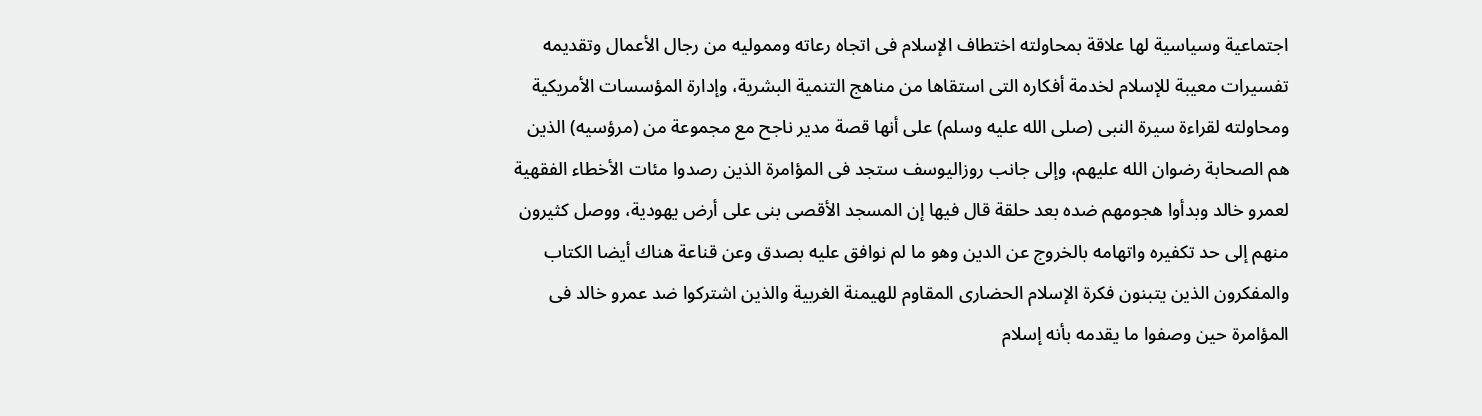اجتماعية وسياسية لها علاقة بمحاولته اختطاف الإسلام فى اتجاه رعاته ومموليه من رجال الأعمال وتقديمه تفسيرات معيبة للإسلام لخدمة أفكاره التى استقاها من مناهج التنمية البشرية، وإدارة المؤسسات الأمريكية ومحاولته لقراءة سيرة النبى (صلى الله عليه وسلم) على أنها قصة مدير ناجح مع مجموعة من (مرؤسيه) الذين هم الصحابة رضوان الله عليهم، وإلى جانب روزاليوسف ستجد فى المؤامرة الذين رصدوا مئات الأخطاء الفقهية لعمرو خالد وبدأوا هجومهم ضده بعد حلقة قال فيها إن المسجد الأقصى بنى على أرض يهودية، ووصل كثيرون منهم إلى حد تكفيره واتهامه بالخروج عن الدين وهو ما لم نوافق عليه بصدق وعن قناعة هناك أيضا الكتاب والمفكرون الذين يتبنون فكرة الإسلام الحضارى المقاوم للهيمنة الغربية والذين اشتركوا ضد عمرو خالد فى المؤامرة حين وصفوا ما يقدمه بأنه إسلام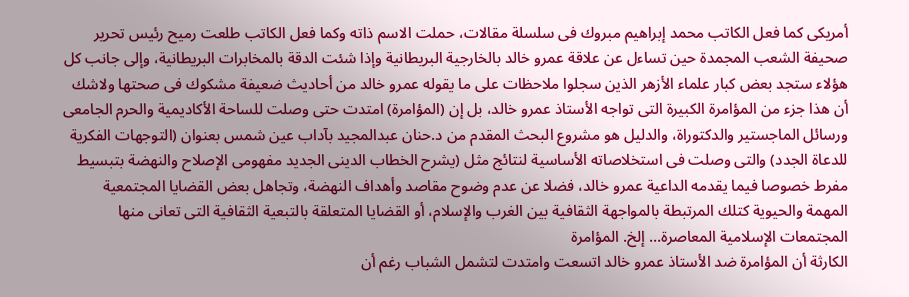أمريكى كما فعل الكاتب محمد إبراهيم مبروك فى سلسلة مقالات، حملت الاسم ذاته وكما فعل الكاتب طلعت رميح رئيس تحرير صحيفة الشعب المجمدة حين تساءل عن علاقة عمرو خالد بالخارجية البريطانية وإذا شئت الدقة بالمخابرات البريطانية، وإلى جانب كل هؤلاء ستجد بعض كبار علماء الأزهر الذين سجلوا ملاحظات على ما يقوله عمرو خالد من أحاديث ضعيفة مشكوك فى صحتها ولاشك أن هذا جزء من المؤامرة الكبيرة التى تواجه الأستاذ عمرو خالد، بل إن (المؤامرة) امتدت حتى وصلت للساحة الأكاديمية والحرم الجامعى ورسائل الماجستير والدكتوراة، والدليل هو مشروع البحث المقدم من د.حنان عبدالمجيد بآداب عين شمس بعنوان (التوجهات الفكرية للدعاة الجدد) والتى وصلت فى استخلاصاته الأساسية لنتائج مثل (يشرح الخطاب الدينى الجديد مفهومى الإصلاح والنهضة بتبسيط مفرط خصوصا فيما يقدمه الداعية عمرو خالد، فضلا عن عدم وضوح مقاصد وأهداف النهضة، وتجاهل بعض القضايا المجتمعية المهمة والحيوية كتلك المرتبطة بالمواجهة الثقافية بين الغرب والإسلام، أو القضايا المتعلقة بالتبعية الثقافية التى تعانى منها المجتمعات الإسلامية المعاصرة... إلخ. المؤامرة
الكارثة أن المؤامرة ضد الأستاذ عمرو خالد اتسعت وامتدت لتشمل الشباب رغم أن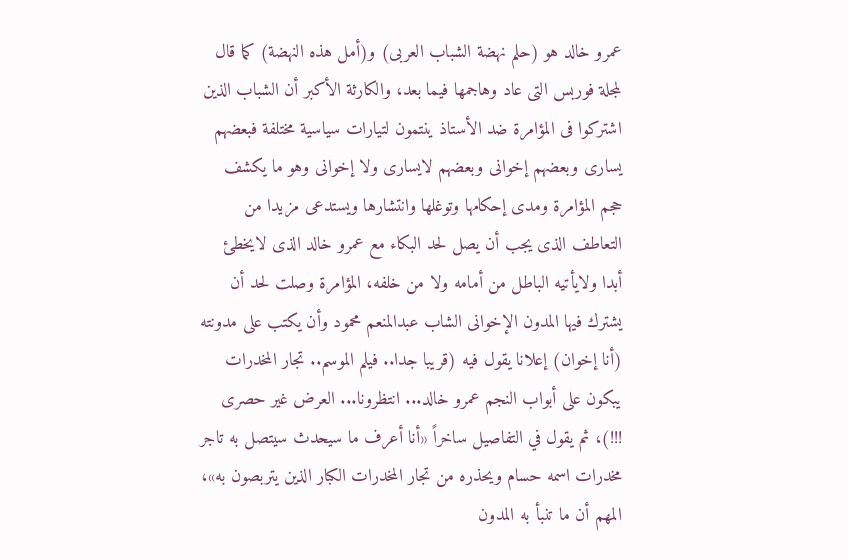عمرو خالد هو (حلم نهضة الشباب العربى) و(أمل هذه النهضة) كما قال لمجلة فوربس التى عاد وهاجمها فيما بعد، والكارثة الأكبر أن الشباب الذين اشتركوا فى المؤامرة ضد الأستاذ ينتمون لتيارات سياسية مختلفة فبعضهم يسارى وبعضهم إخوانى وبعضهم لايسارى ولا إخوانى وهو ما يكشف حجم المؤامرة ومدى إحكامها وتوغلها وانتشارها ويستدعى مزيدا من التعاطف الذى يجب أن يصل لحد البكاء مع عمرو خالد الذى لايخطئ أبدا ولايأتيه الباطل من أمامه ولا من خلفه، المؤامرة وصلت لحد أن يشترك فيها المدون الإخوانى الشاب عبدالمنعم محمود وأن يكتب على مدونته (أنا إخوان) إعلانا يقول فيه (قريبا جدا.. فيلم الموسم.. تجار المخدرات يبكون على أبواب النجم عمرو خالد... انتظرونا... العرض غير حصرى !!!)، ثم يقول في التفاصيل ساخراً «أنا أعرف ما سيحدث سيتصل به تاجر مخدرات اسمه حسام ويحذره من تجار المخدرات الكبار الذين يتربصون به»، المهم أن ما تنبأ به المدون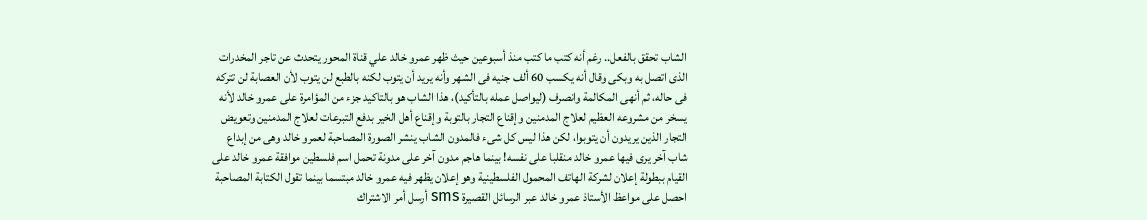الشاب تحقق بالفعل.. رغم أنه كتب ما كتب منذ أسبوعين حيث ظهر عمرو خالد علي قناة المحور يتحدث عن تاجر المخدرات الذى اتصل به وبكى وقال أنه يكسب 60 ألف جنيه فى الشهر وأنه يريد أن يتوب لكنه بالطبع لن يتوب لأن العصابة لن تتركه فى حاله، ثم أنهى المكالمة وانصرف (ليواصل عمله بالتأكيد)، هذا الشاب هو بالتاكيد جزء من المؤامرة على عمرو خالد لأنه يسخر من مشروعه العظيم لعلاج المدمنين وإقناع التجار بالتوبة وإقناع أهل الخير بدفع التبرعات لعلاج المدمنين وتعويض التجار الذين يريدون أن يتوبوا، لكن هذا ليس كل شىء فالمدون الشاب ينشر الصورة المصاحبة لعمرو خالد وهى من إبداع شاب آخر يرى فيها عمرو خالد منقلبا على نفسه! بينما هاجم مدون آخر على مدونة تحمل اسم فلسطين موافقة عمرو خالد على القيام ببطولة إعلان لشركة الهاتف المحمول الفلسطينية وهو إعلان يظهر فيه عمرو خالد مبتسما بينما تقول الكتابة المصاحبة احصل على مواعظ الأستاذ عمرو خالد عبر الرسائل القصيرة sms أرسل أمر الاشتراك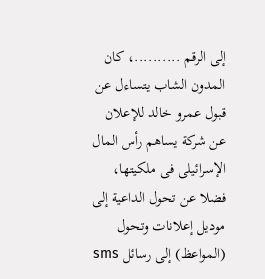إلى الرقم ..........، كان المدون الشاب يتساءل عن قبول عمرو خالد للإعلان عن شركة يساهم رأس المال الإسرائيلى فى ملكيتها، فضلا عن تحول الداعية إلى موديل إعلانات وتحول (المواعظ) إلى رسائل sms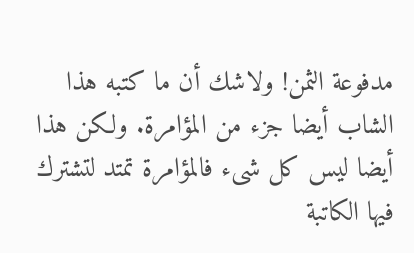مدفوعة الثمن! ولاشك أن ما كتبه هذا الشاب أيضا جزء من المؤامرة. ولكن هذا أيضا ليس كل شىء فالمؤامرة تمتد لتشترك فيها الكاتبة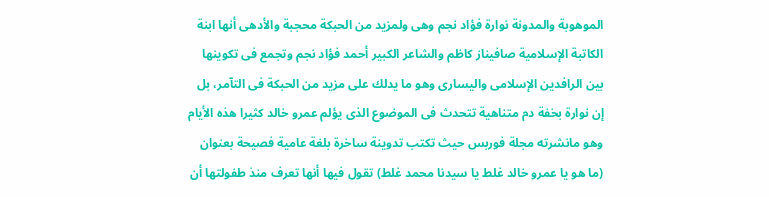الموهوبة والمدونة نوارة فؤاد نجم وهى ولمزيد من الحبكة محجبة والأدهى أنها ابنة الكاتبة الإسلامية صافيناز كاظم والشاعر الكبير أحمد فؤاد نجم وتجمع فى تكوينها بين الرافدين الإسلامى واليسارى وهو ما يدلك على مزيد من الحبكة فى التآمر، بل إن نوارة بخفة دم متناهية تتحدث فى الموضوع الذى يؤلم عمرو خالد كثيرا هذه الأيام وهو مانشرته مجلة فوربس حيث تكتب تدوينة ساخرة بلغة عامية فصيحة بعنوان (ما هو يا عمرو خالد غلط يا سيدنا محمد غلط) تقول فيها أنها تعرف منذ طفولتها أن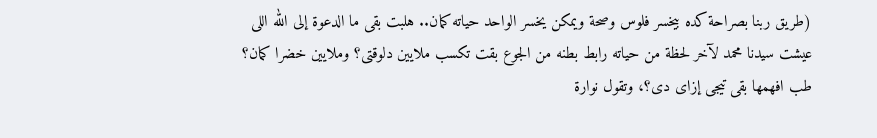(طريق ربنا بصراحة كده بيخسر فلوس وصحة ويمكن يخسر الواحد حياته كمان.. هلبت بقى ما الدعوة إلى الله اللى عيشت سيدنا محمد لآخر لحظة من حياته رابط بطنه من الجوع بقت تكسب ملايين دلوقتى؟ وملايين خضرا كمان؟ طب افهمها بقى تيجى إزاى دى؟، وتقول نوارة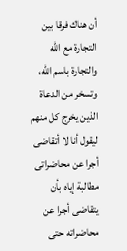أن هناك فرقا بين التجارة مع الله والتجارة باسم الله، وتسخر من الدعاة الذين يخرج كل منهم ليقول أنا لا أتقاضى أجرا عن محاضراتى مطالبة إياه بأن يتقاضى أجرا عن محاضراته حتى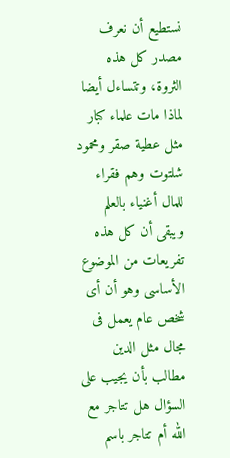نستطيع أن نعرف مصدر كل هذه الثروة، وتتساءل أيضا لماذا مات علماء كبار مثل عطية صقر ومحمود شلتوت وهم فقراء للمال أغنياء بالعلم ويبقى أن كل هذه تفريعات من الموضوع الأساسى وهو أن أى شخص عام يعمل فى مجال مثل الدين مطالب بأن يجيب على السؤال هل تتاجر مع الله أم تتاجر باسم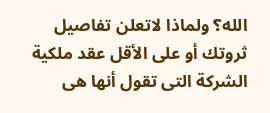الله؟ ولماذا لاتعلن تفاصيل ثروتك أو على الأقل عقد ملكية الشركة التى تقول أنها هى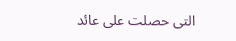التى حصلت على عائد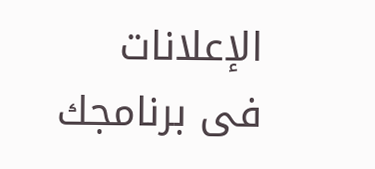الإعلانات فى برنامجك